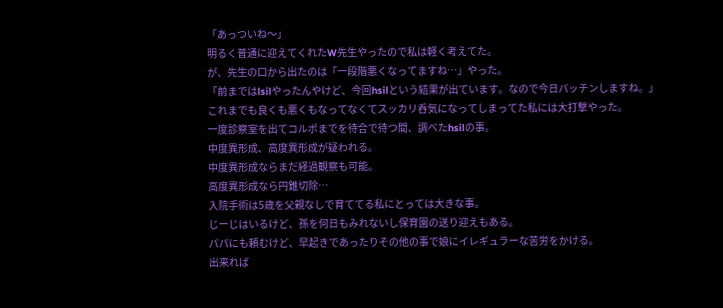「あっついね〜」
明るく普通に迎えてくれたW先生やったので私は軽く考えてた。
が、先生の口から出たのは「一段階悪くなってますね…」やった。
「前まではlsilやったんやけど、今回hsilという結果が出ています。なので今日パッチンしますね。」
これまでも良くも悪くもなってなくてスッカリ呑気になってしまってた私には大打撃やった。
一度診察室を出てコルポまでを待合で待つ間、調べたhsilの事。
中度異形成、高度異形成が疑われる。
中度異形成ならまだ経過観察も可能。
高度異形成なら円錐切除…
入院手術は5歳を父親なしで育ててる私にとっては大きな事。
じーじはいるけど、孫を何日もみれないし保育園の送り迎えもある。
パパにも頼むけど、早起きであったりその他の事で娘にイレギュラーな苦労をかける。
出来れば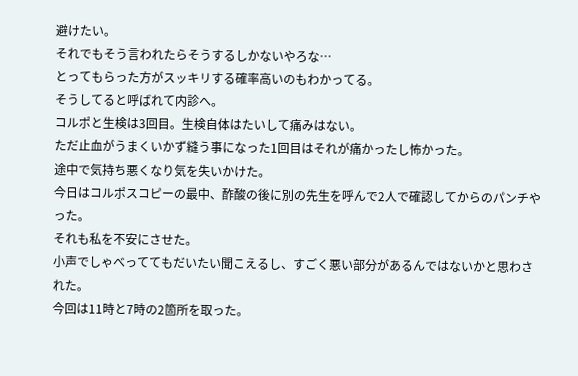避けたい。
それでもそう言われたらそうするしかないやろな…
とってもらった方がスッキリする確率高いのもわかってる。
そうしてると呼ばれて内診へ。
コルポと生検は3回目。生検自体はたいして痛みはない。
ただ止血がうまくいかず縫う事になった1回目はそれが痛かったし怖かった。
途中で気持ち悪くなり気を失いかけた。
今日はコルポスコピーの最中、酢酸の後に別の先生を呼んで2人で確認してからのパンチやった。
それも私を不安にさせた。
小声でしゃべっててもだいたい聞こえるし、すごく悪い部分があるんではないかと思わされた。
今回は11時と7時の2箇所を取った。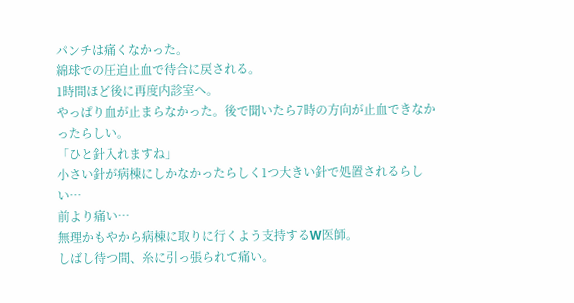パンチは痛くなかった。
綿球での圧迫止血で待合に戻される。
1時間ほど後に再度内診室へ。
やっぱり血が止まらなかった。後で聞いたら7時の方向が止血できなかったらしい。
「ひと針入れますね」
小さい針が病棟にしかなかったらしく1つ大きい針で処置されるらしい…
前より痛い…
無理かもやから病棟に取りに行くよう支持するW医師。
しばし待つ間、糸に引っ張られて痛い。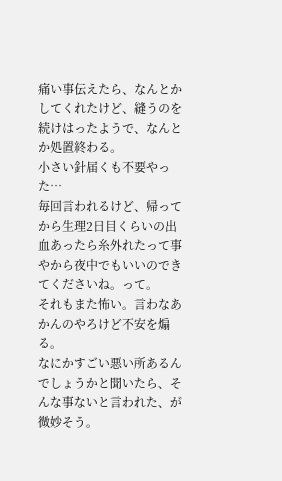痛い事伝えたら、なんとかしてくれたけど、縫うのを続けはったようで、なんとか処置終わる。
小さい針届くも不要やった…
毎回言われるけど、帰ってから生理2日目くらいの出血あったら糸外れたって事やから夜中でもいいのできてくださいね。って。
それもまた怖い。言わなあかんのやろけど不安を煽る。
なにかすごい悪い所あるんでしょうかと聞いたら、そんな事ないと言われた、が微妙そう。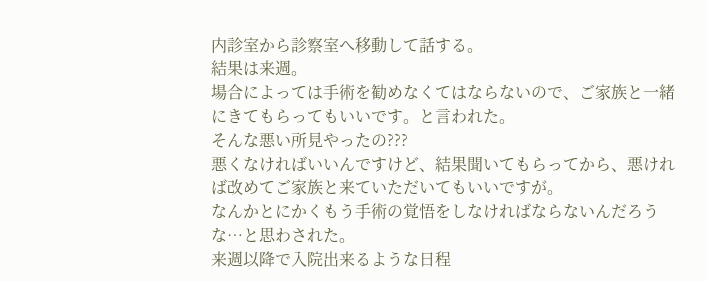内診室から診察室へ移動して話する。
結果は来週。
場合によっては手術を勧めなくてはならないので、ご家族と一緒にきてもらってもいいです。と言われた。
そんな悪い所見やったの???
悪くなければいいんですけど、結果聞いてもらってから、悪ければ改めてご家族と来ていただいてもいいですが。
なんかとにかくもう手術の覚悟をしなければならないんだろうな…と思わされた。
来週以降で入院出来るような日程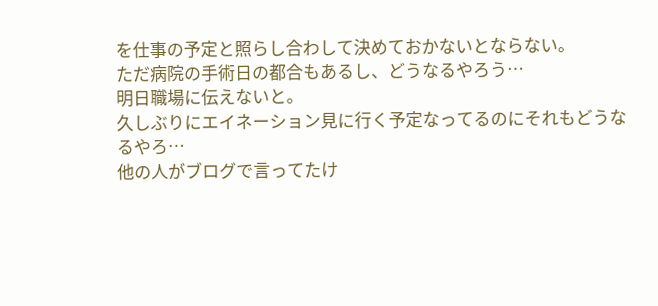を仕事の予定と照らし合わして決めておかないとならない。
ただ病院の手術日の都合もあるし、どうなるやろう…
明日職場に伝えないと。
久しぶりにエイネーション見に行く予定なってるのにそれもどうなるやろ…
他の人がブログで言ってたけ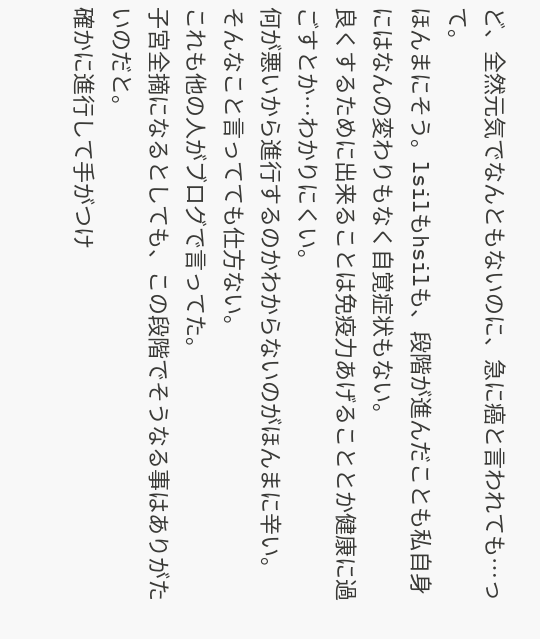ど、全然元気でなんともないのに、急に癌と言われても…って。
ほんまにそう。lsilもhsilも、段階が進んだことも私自身にはなんの変わりもなく自覚症状もない。
良くするために出来ることは免疫力あげることとか健康に過ごすとか…わかりにくい。
何が悪いから進行するのかわからないのがほんまに辛い。
そんなこと言ってても仕方ない。
これも他の人がブログで言ってた。
子宮全摘になるとしても、この段階でそうなる事はありがたいのだと。
確かに進行して手がつけ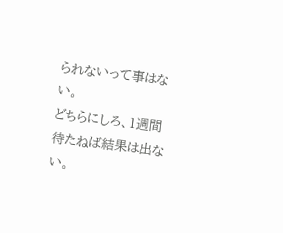られないって事はない。
どちらにしろ、1週間待たねば結果は出ない。